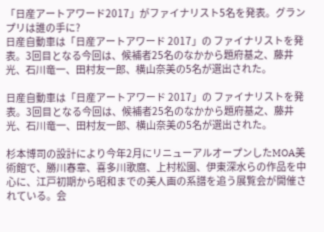「日産アートアワード2017」がファイナリスト5名を発表。グランプリは誰の手に?
日産自動車は「日産アートアワード 2017」の ファイナリストを発表。3回目となる今回は、候補者25名のなかから題府基之、藤井光、石川竜一、田村友一郎、横山奈美の5名が選出された。

日産自動車は「日産アートアワード 2017」の ファイナリストを発表。3回目となる今回は、候補者25名のなかから題府基之、藤井光、石川竜一、田村友一郎、横山奈美の5名が選出された。

杉本博司の設計により今年2月にリニューアルオープンしたMOA美術館で、勝川春章、喜多川歌麿、上村松園、伊東深水らの作品を中心に、江戸初期から昭和までの美人画の系譜を追う展覧会が開催されている。会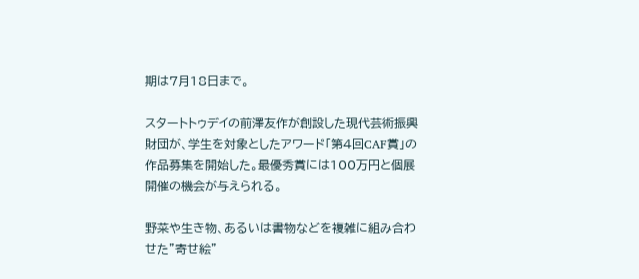期は7月18日まで。

スタートトゥデイの前澤友作が創設した現代芸術振興財団が、学生を対象としたアワード「第4回CAF賞」の作品募集を開始した。最優秀賞には100万円と個展開催の機会が与えられる。

野菜や生き物、あるいは書物などを複雑に組み合わせた”寄せ絵”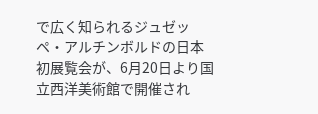で広く知られるジュゼッペ・アルチンボルドの日本初展覧会が、6月20日より国立西洋美術館で開催され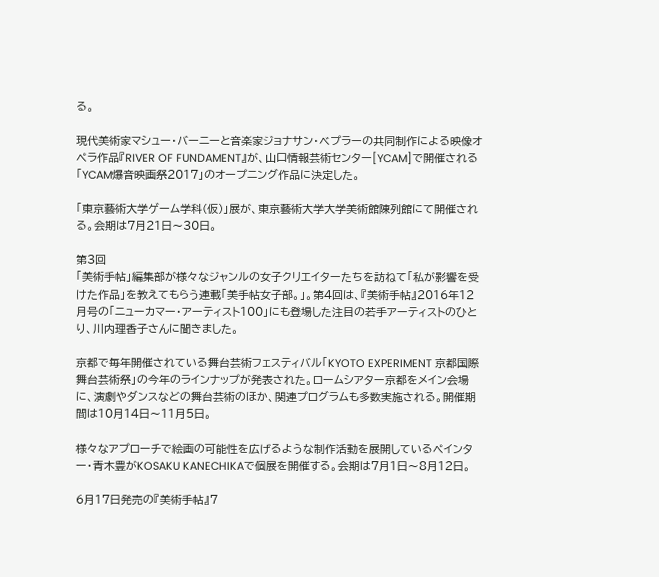る。

現代美術家マシュー・バーニーと音楽家ジョナサン・ベプラーの共同制作による映像オペラ作品『RIVER OF FUNDAMENT』が、山口情報芸術センター[YCAM]で開催される「YCAM爆音映画祭2017」のオープニング作品に決定した。

「東京藝術大学ゲーム学科(仮)」展が、東京藝術大学大学美術館陳列館にて開催される。会期は7月21日〜30日。

第3回
「美術手帖」編集部が様々なジャンルの女子クリエイターたちを訪ねて「私が影響を受けた作品」を教えてもらう連載「美手帖女子部。」。第4回は、『美術手帖』2016年12月号の「ニューカマー・アーティスト100」にも登場した注目の若手アーティストのひとり、川内理香子さんに聞きました。

京都で毎年開催されている舞台芸術フェスティバル「KYOTO EXPERIMENT 京都国際舞台芸術祭」の今年のラインナップが発表された。ロームシアター京都をメイン会場に、演劇やダンスなどの舞台芸術のほか、関連プログラムも多数実施される。開催期間は10月14日〜11月5日。

様々なアプローチで絵画の可能性を広げるような制作活動を展開しているペインター・青木豊がKOSAKU KANECHIKAで個展を開催する。会期は7月1日〜8月12日。

6月17日発売の『美術手帖』7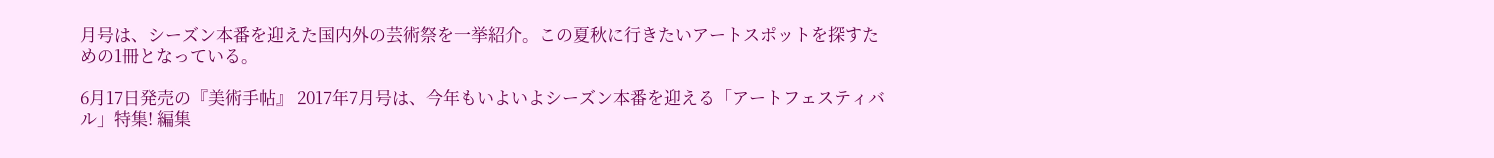月号は、シーズン本番を迎えた国内外の芸術祭を一挙紹介。この夏秋に行きたいアートスポットを探すための1冊となっている。

6月17日発売の『美術手帖』 2017年7月号は、今年もいよいよシーズン本番を迎える「アートフェスティバル」特集! 編集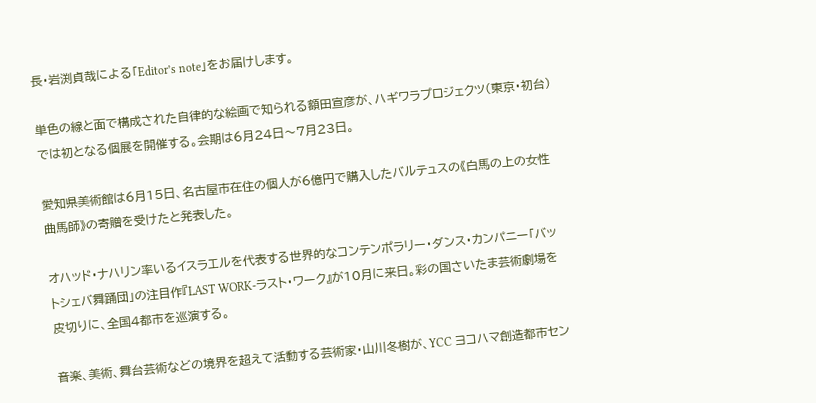長・岩渕貞哉による「Editor’s note」をお届けします。

単色の線と面で構成された自律的な絵画で知られる額田宣彦が、ハギワラプロジェクツ(東京・初台)では初となる個展を開催する。会期は6月24日〜7月23日。

愛知県美術館は6月15日、名古屋市在住の個人が6億円で購入したバルテュスの《白馬の上の女性曲馬師》の寄贈を受けたと発表した。

オハッド・ナハリン率いるイスラエルを代表する世界的なコンテンポラリー・ダンス・カンパニー「バットシェバ舞踊団」の注目作『LAST WORK-ラスト・ワーク』が10月に来日。彩の国さいたま芸術劇場を皮切りに、全国4都市を巡演する。

音楽、美術、舞台芸術などの境界を超えて活動する芸術家・山川冬樹が、YCC ヨコハマ創造都市セン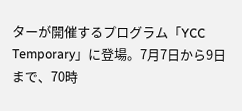ターが開催するプログラム「YCC Temporary」に登場。7月7日から9日まで、70時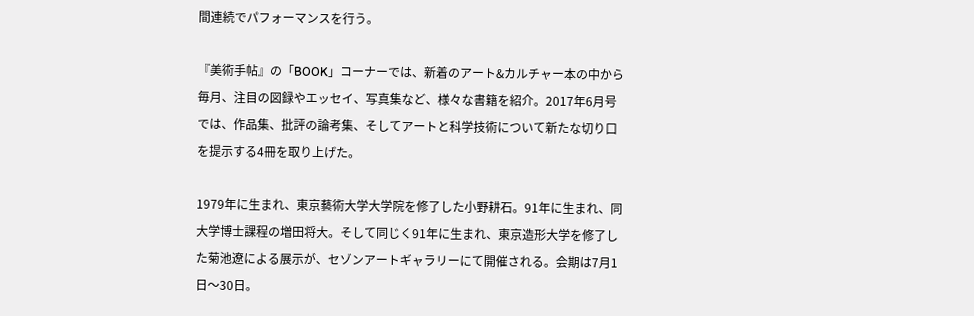間連続でパフォーマンスを行う。

『美術手帖』の「BOOK」コーナーでは、新着のアート&カルチャー本の中から毎月、注目の図録やエッセイ、写真集など、様々な書籍を紹介。2017年6月号では、作品集、批評の論考集、そしてアートと科学技術について新たな切り口を提示する4冊を取り上げた。

1979年に生まれ、東京藝術大学大学院を修了した小野耕石。91年に生まれ、同大学博士課程の増田将大。そして同じく91年に生まれ、東京造形大学を修了した菊池遼による展示が、セゾンアートギャラリーにて開催される。会期は7月1日〜30日。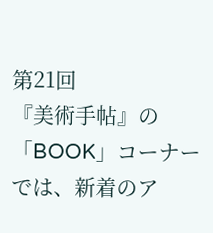第21回
『美術手帖』の「BOOK」コーナーでは、新着のア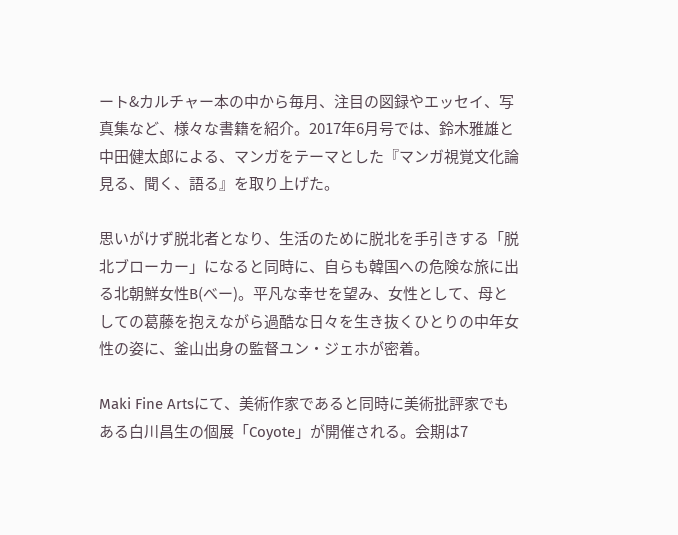ート&カルチャー本の中から毎月、注目の図録やエッセイ、写真集など、様々な書籍を紹介。2017年6月号では、鈴木雅雄と中田健太郎による、マンガをテーマとした『マンガ視覚文化論 見る、聞く、語る』を取り上げた。

思いがけず脱北者となり、生活のために脱北を手引きする「脱北ブローカー」になると同時に、自らも韓国への危険な旅に出る北朝鮮女性B(べー)。平凡な幸せを望み、女性として、母としての葛藤を抱えながら過酷な日々を生き抜くひとりの中年女性の姿に、釜山出身の監督ユン・ジェホが密着。

Maki Fine Artsにて、美術作家であると同時に美術批評家でもある白川昌生の個展「Coyote」が開催される。会期は7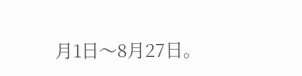月1日〜8月27日。